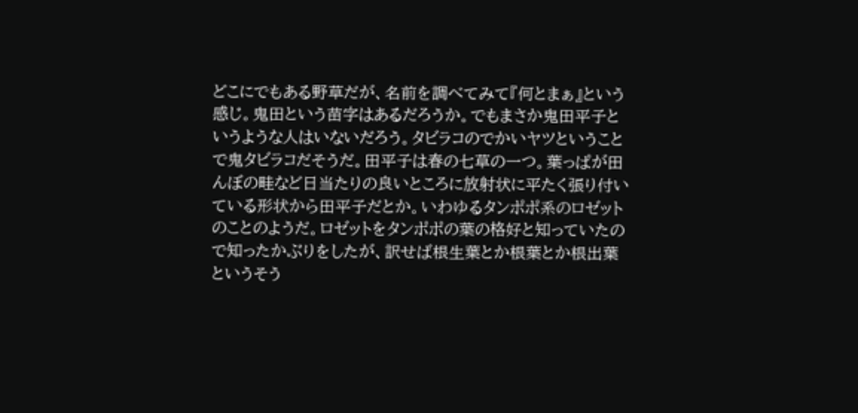どこにでもある野草だが、名前を調べてみて『何とまぁ』という感じ。鬼田という苗字はあるだろうか。でもまさか鬼田平子というような人はいないだろう。タビラコのでかいヤツということで鬼タビラコだそうだ。田平子は春の七草の一つ。葉っぱが田んぼの畦など日当たりの良いところに放射状に平たく張り付いている形状から田平子だとか。いわゆるタンポポ系のロゼットのことのようだ。ロゼットをタンポポの葉の格好と知っていたので知ったかぶりをしたが、訳せば根生葉とか根葉とか根出葉というそう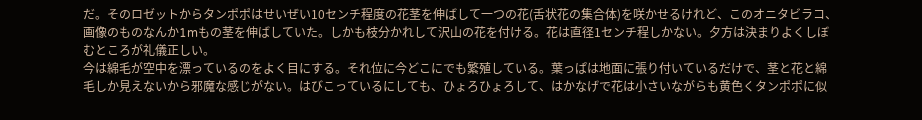だ。そのロゼットからタンポポはせいぜい10センチ程度の花茎を伸ばして一つの花(舌状花の集合体)を咲かせるけれど、このオニタビラコ、画像のものなんか1mもの茎を伸ばしていた。しかも枝分かれして沢山の花を付ける。花は直径1センチ程しかない。夕方は決まりよくしぼむところが礼儀正しい。
今は綿毛が空中を漂っているのをよく目にする。それ位に今どこにでも繁殖している。葉っぱは地面に張り付いているだけで、茎と花と綿毛しか見えないから邪魔な感じがない。はびこっているにしても、ひょろひょろして、はかなげで花は小さいながらも黄色くタンポポに似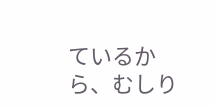ているから、むしり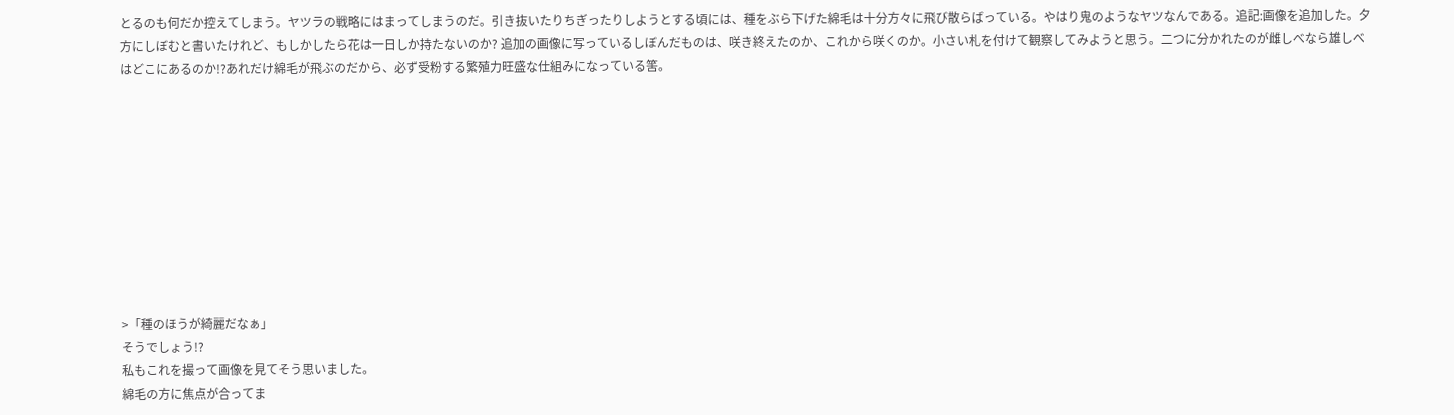とるのも何だか控えてしまう。ヤツラの戦略にはまってしまうのだ。引き抜いたりちぎったりしようとする頃には、種をぶら下げた綿毛は十分方々に飛び散らばっている。やはり鬼のようなヤツなんである。追記:画像を追加した。夕方にしぼむと書いたけれど、もしかしたら花は一日しか持たないのか? 追加の画像に写っているしぼんだものは、咲き終えたのか、これから咲くのか。小さい札を付けて観察してみようと思う。二つに分かれたのが雌しべなら雄しべはどこにあるのか!?あれだけ綿毛が飛ぶのだから、必ず受粉する繁殖力旺盛な仕組みになっている筈。










>「種のほうが綺麗だなぁ」
そうでしょう!?
私もこれを撮って画像を見てそう思いました。
綿毛の方に焦点が合ってま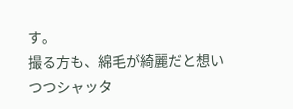す。
撮る方も、綿毛が綺麗だと想いつつシャッタ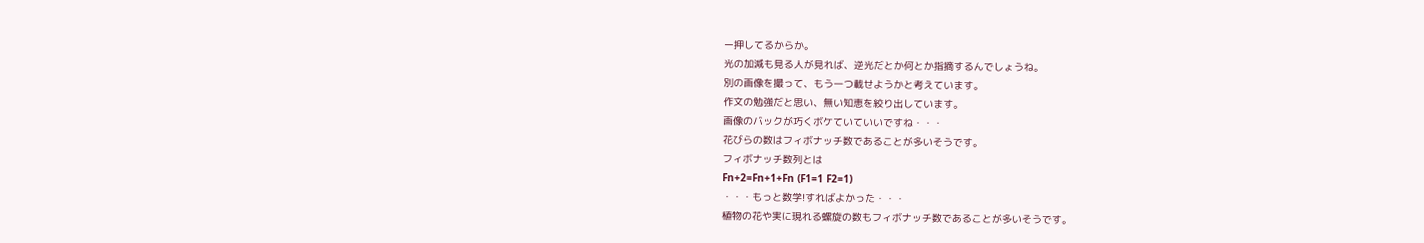ー押してるからか。
光の加減も見る人が見れば、逆光だとか何とか指摘するんでしょうね。
別の画像を撮って、もう一つ載せようかと考えています。
作文の勉強だと思い、無い知恵を絞り出しています。
画像のバックが巧くボケていていいですね・・・
花びらの数はフィボナッチ数であることが多いそうです。
フィボナッチ数列とは
Fn+2=Fn+1+Fn (F1=1 F2=1)
・・・もっと数学!すればよかった・・・
植物の花や実に現れる螺旋の数もフィボナッチ数であることが多いそうです。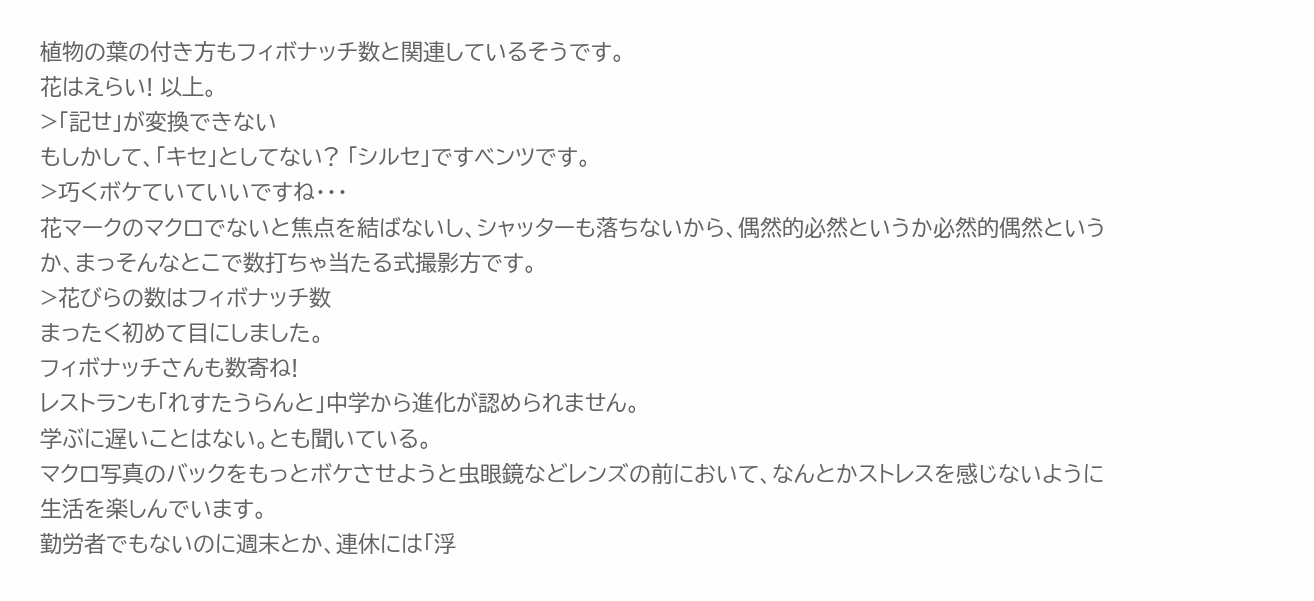植物の葉の付き方もフィボナッチ数と関連しているそうです。
花はえらい! 以上。
>「記せ」が変換できない
もしかして、「キセ」としてない? 「シルセ」ですベンツです。
>巧くボケていていいですね・・・
花マークのマクロでないと焦点を結ばないし、シャッターも落ちないから、偶然的必然というか必然的偶然というか、まっそんなとこで数打ちゃ当たる式撮影方です。
>花びらの数はフィボナッチ数
まったく初めて目にしました。
フィボナッチさんも数寄ね!
レストランも「れすたうらんと」中学から進化が認められません。
学ぶに遅いことはない。とも聞いている。
マクロ写真のバックをもっとボケさせようと虫眼鏡などレンズの前において、なんとかストレスを感じないように生活を楽しんでいます。
勤労者でもないのに週末とか、連休には「浮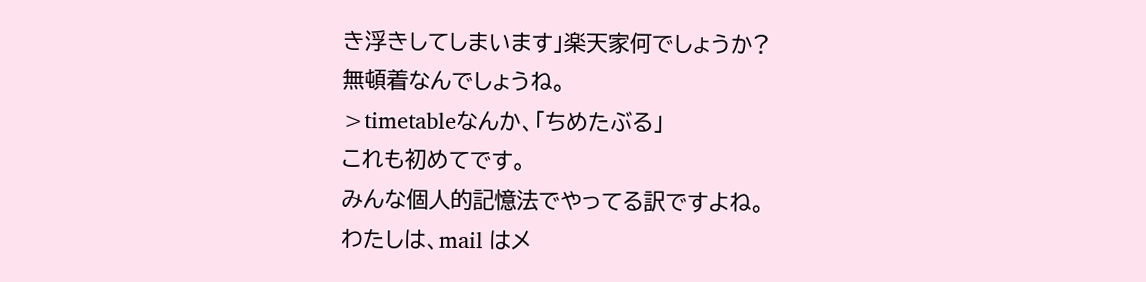き浮きしてしまいます」楽天家何でしょうか?
無頓着なんでしょうね。
>timetableなんか、「ちめたぶる」
これも初めてです。
みんな個人的記憶法でやってる訳ですよね。
わたしは、mail はメ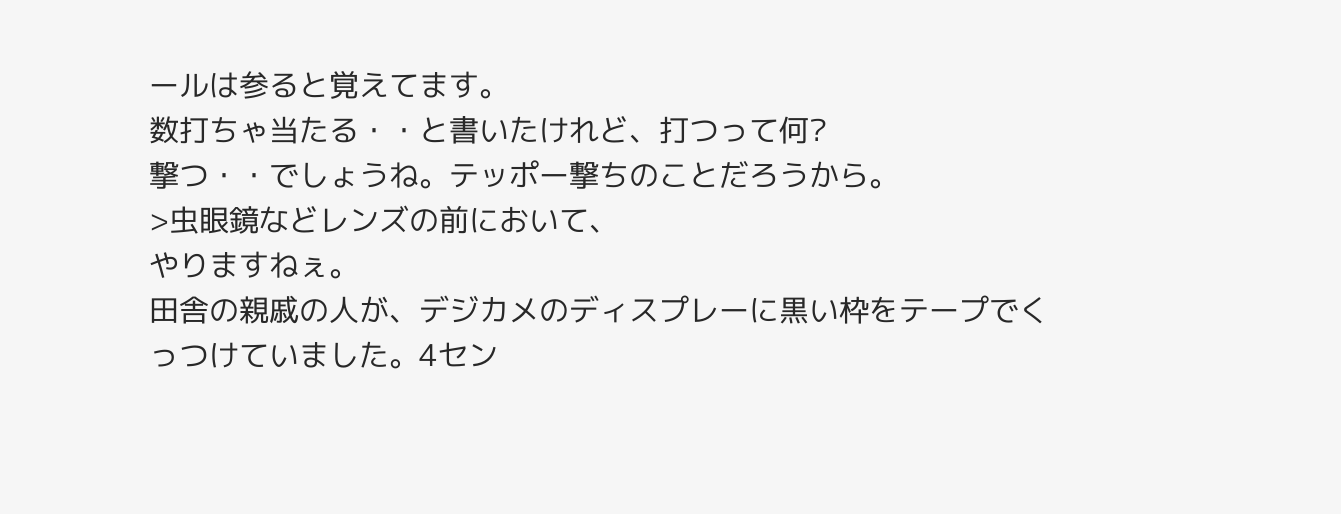ールは参ると覚えてます。
数打ちゃ当たる・・と書いたけれど、打つって何?
撃つ・・でしょうね。テッポー撃ちのことだろうから。
>虫眼鏡などレンズの前において、
やりますねぇ。
田舎の親戚の人が、デジカメのディスプレーに黒い枠をテープでくっつけていました。4セン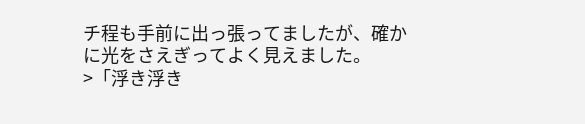チ程も手前に出っ張ってましたが、確かに光をさえぎってよく見えました。
>「浮き浮き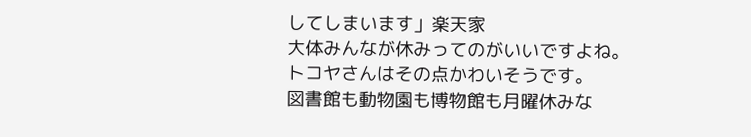してしまいます」楽天家
大体みんなが休みってのがいいですよね。
トコヤさんはその点かわいそうです。
図書館も動物園も博物館も月曜休みな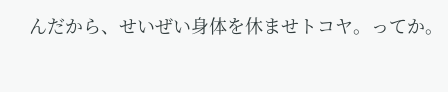んだから、せいぜい身体を休ませトコヤ。ってか。